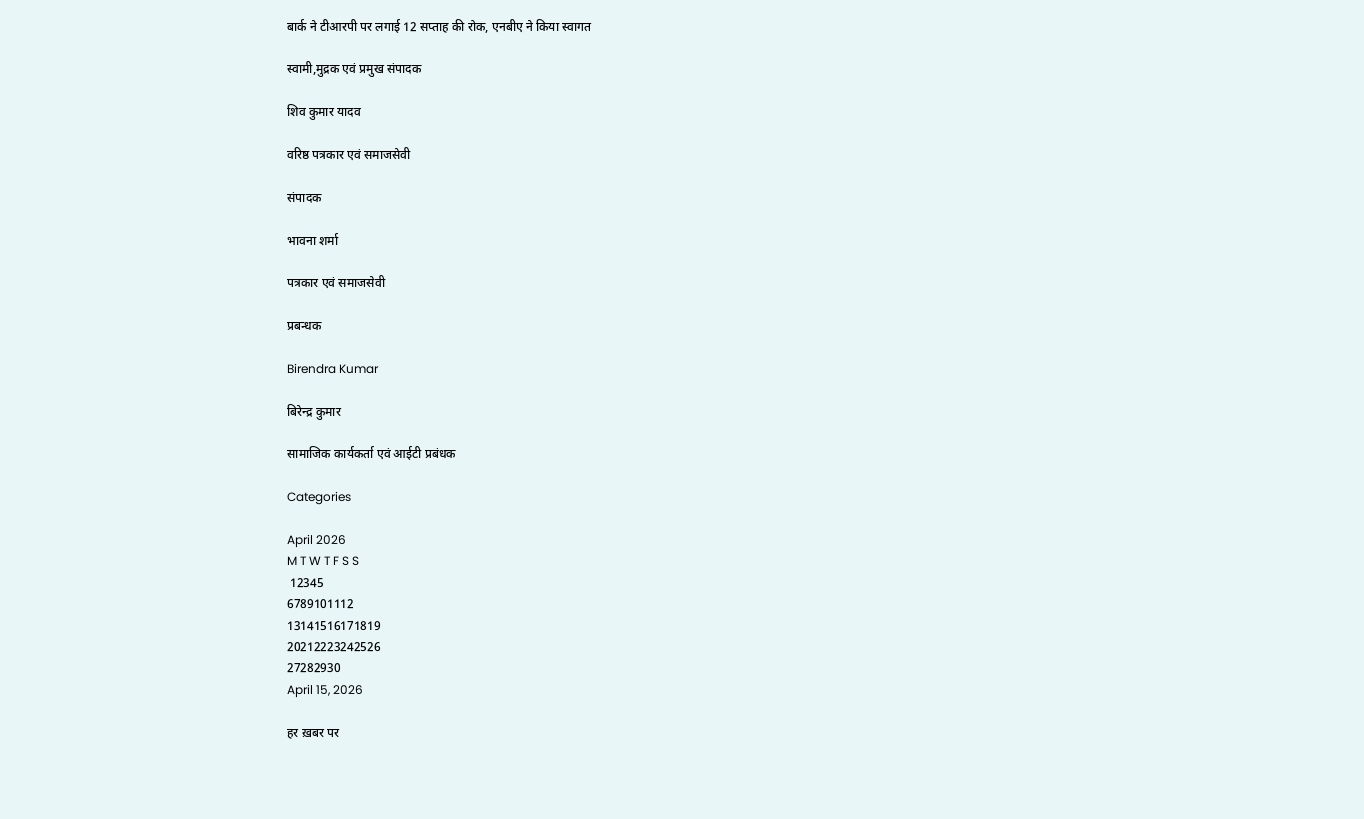बार्क ने टीआरपी पर लगाई 12 सप्ताह की रोक, एनबीए ने किया स्वागत

स्वामी,मुद्रक एवं प्रमुख संपादक

शिव कुमार यादव

वरिष्ठ पत्रकार एवं समाजसेवी

संपादक

भावना शर्मा

पत्रकार एवं समाजसेवी

प्रबन्धक

Birendra Kumar

बिरेन्द्र कुमार

सामाजिक कार्यकर्ता एवं आईटी प्रबंधक

Categories

April 2026
M T W T F S S
 12345
6789101112
13141516171819
20212223242526
27282930
April 15, 2026

हर ख़बर पर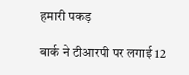हमारी पकड़

बार्क ने टीआरपी पर लगाई 12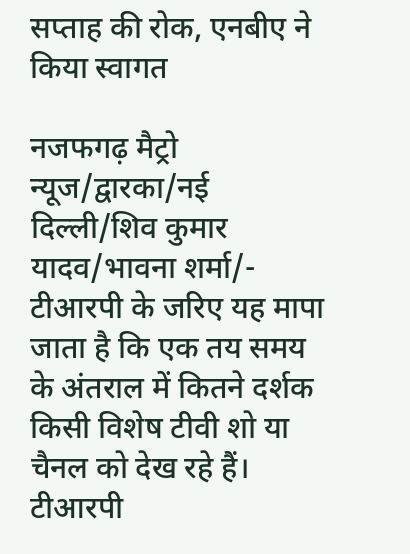सप्ताह की रोक, एनबीए ने किया स्वागत

नजफगढ़ मैट्रो न्यूज/द्वारका/नई दिल्ली/शिव कुमार यादव/भावना शर्मा/- टीआरपी के जरिए यह मापा जाता है कि एक तय समय के अंतराल में कितने दर्शक किसी विशेष टीवी शो या चैनल को देख रहे हैं। टीआरपी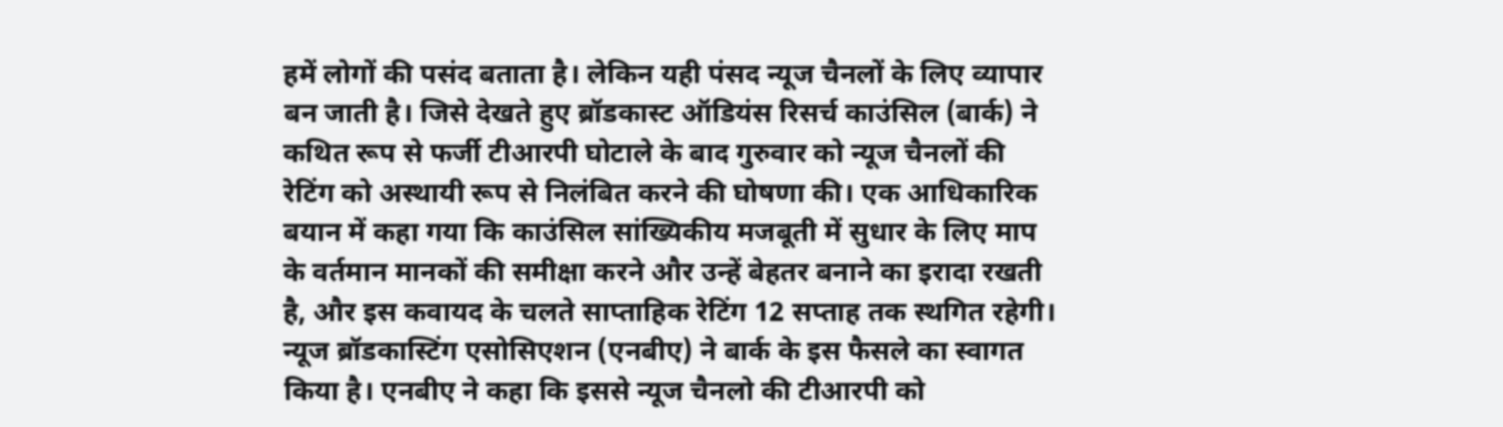हमें लोगों की पसंद बताता है। लेकिन यही पंसद न्यूज चैनलों के लिए व्यापार बन जाती है। जिसे देखते हुए ब्रॉडकास्ट ऑडियंस रिसर्च काउंसिल (बार्क) ने कथित रूप से फर्जी टीआरपी घोटाले के बाद गुरुवार को न्यूज चैनलों की रेटिंग को अस्थायी रूप से निलंबित करने की घोषणा की। एक आधिकारिक बयान में कहा गया कि काउंसिल सांख्यिकीय मजबूती में सुधार के लिए माप के वर्तमान मानकों की समीक्षा करने और उन्हें बेहतर बनाने का इरादा रखती है, और इस कवायद के चलते साप्ताहिक रेटिंग 12 सप्ताह तक स्थगित रहेगी। न्यूज ब्रॉडकास्टिंग एसोसिएशन (एनबीए) ने बार्क के इस फैसले का स्वागत किया है। एनबीए ने कहा कि इससे न्यूज चैनलो की टीआरपी को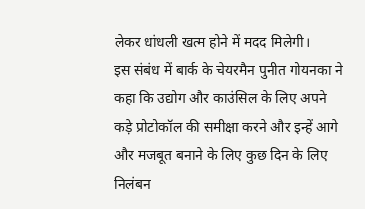लेकर धांधली खत्म होने में मदद मिलेगी।
इस संबंध में बार्क के चेयरमैन पुनीत गोयनका ने कहा कि उद्योग और काउंसिल के लिए अपने कड़े प्रोटोकॉल की समीक्षा करने और इन्हें आगे और मजबूत बनाने के लिए कुछ दिन के लिए निलंबन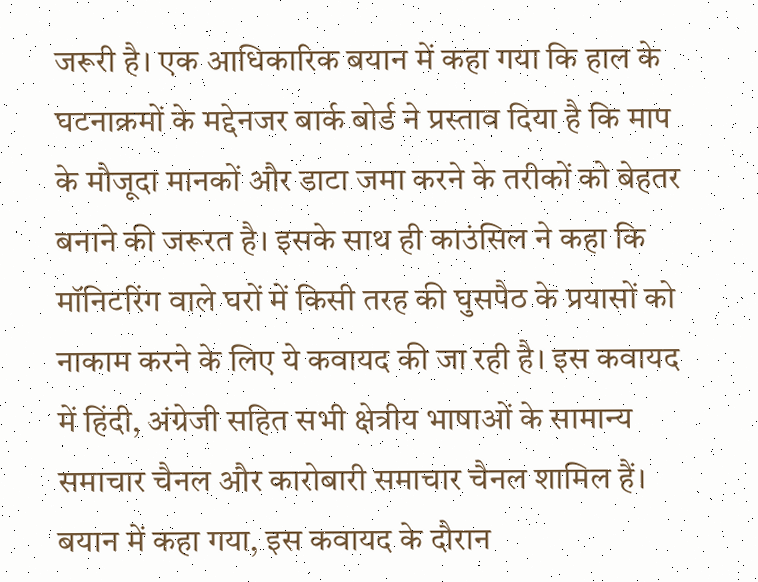जरूरी है। एक आधिकारिक बयान में कहा गया कि हाल के घटनाक्रमों के मद्देनजर बार्क बोर्ड ने प्रस्ताव दिया है कि माप के मौजूदा मानकों और डाटा जमा करने के तरीकों को बेहतर बनाने की जरूरत है। इसके साथ ही काउंसिल ने कहा कि मॉनिटरिंग वाले घरों में किसी तरह की घुसपैठ के प्रयासों को नाकाम करने के लिए ये कवायद की जा रही है। इस कवायद में हिंदी, अंग्रेजी सहित सभी क्षेत्रीय भाषाओं के सामान्य समाचार चैनल और कारोबारी समाचार चैनल शामिल हैं। बयान में कहा गया, इस कवायद के दौरान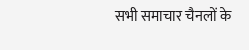सभी समाचार चैनलों के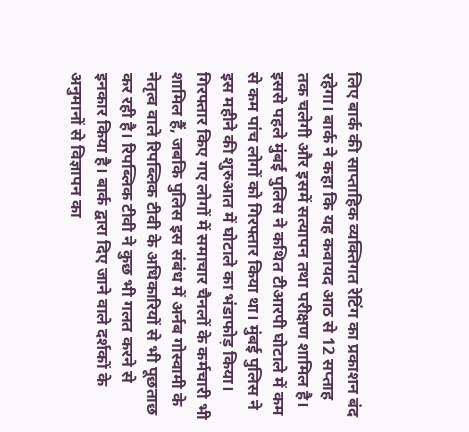लिए बार्क की साप्ताहिक व्यक्तिगत रेटिंग का प्रकाशन बंद रहेगा। बार्क ने कहा कि यह कवायद आठ से 12 सप्ताह तक चलेगी और इसमें सत्यापन तथा परीक्षण शामिल है।
इससे पहले मुंबई पुलिस ने कथित टीआरपी घोटाले में कम से कम पांच लोगों को गिरफ्तार किया था। मुंबई पुलिस ने इस महीने की शुरुआत में घोटाले का भंडाफोड़ किया। गिरफ्तार किए गए लोगों में समाचार चैनलों के कर्मचारी भी शामिल हैं, जबकि पुलिस इस संबंध में अर्नब गोस्वामी के नेतृत्व वाले रिपब्लिक टीवी के अधिकारियों से भी पूछताछ कर रही है। रिपब्लिक टीवी ने कुछ भी गलत करने से इनकार किया है। बार्क द्वारा दिए जाने वाले दर्शकों के अनुमानों से विज्ञापन का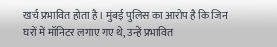खर्च प्रभावित होता है। मुंबई पुलिस का आरोप है कि जिन घरों में मॉनिटर लगाए गए थे, उन्हें प्रभावित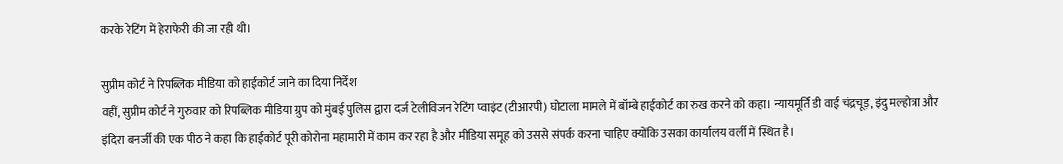करके रेटिंग में हेराफेरी की जा रही थी।

सुप्रीम कोर्ट ने रिपब्लिक मीडिया को हाईकोर्ट जाने का दिया निर्देश
वहीं, सुप्रीम कोर्ट ने गुरुवार को रिपब्लिक मीडिया ग्रुप को मुंबई पुलिस द्वारा दर्ज टेलीविजन रेटिंग प्वाइंट (टीआरपी) घोटाला मामले में बॉम्बे हाईकोर्ट का रुख करने को कहा। न्यायमूर्ति डी वाई चंद्रचूड़, इंदु मल्होत्रा और इंदिरा बनर्जी की एक पीठ ने कहा कि हाईकोर्ट पूरी कोरोना महामारी में काम कर रहा है और मीडिया समूह को उससे संपर्क करना चाहिए क्योंकि उसका कार्यालय वर्ली में स्थित है।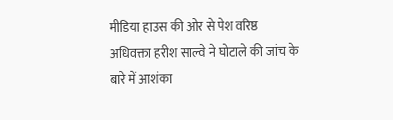मीडिया हाउस की ओर से पेश वरिष्ठ अधिवक्ता हरीश साल्वे ने घोटाले की जांच के बारे में आशंका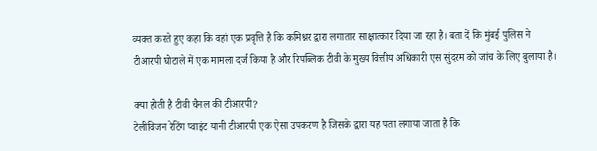व्यक्त करते हुए कहा कि वहां एक प्रवृत्ति है कि कमिश्नर द्वारा लगातार साक्षात्कार दिया जा रहा है। बता दें कि मुंबई पुलिस ने टीआरपी घोटाले में एक मामला दर्ज किया है और रिपब्लिक टीवी के मुख्य वित्तीय अधिकारी एस सुंदरम को जांच के लिए बुलाया है।

क्या होती है टीवी चैनल की टीआरपी?
टेलीविजन रेटिंग प्वाइंट यानी टीआरपी एक ऐसा उपकरण है जिसके द्वारा यह पता लगाया जाता है कि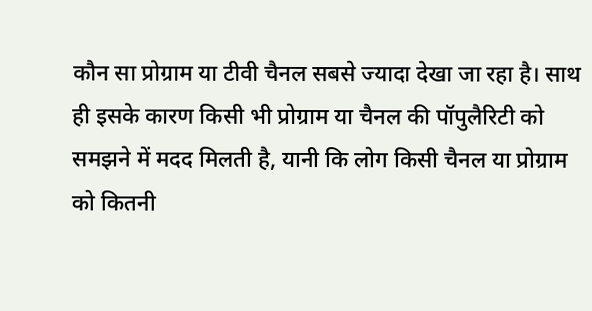कौन सा प्रोग्राम या टीवी चैनल सबसे ज्यादा देखा जा रहा है। साथ ही इसके कारण किसी भी प्रोग्राम या चैनल की पॉपुलैरिटी को समझने में मदद मिलती है, यानी कि लोग किसी चैनल या प्रोग्राम को कितनी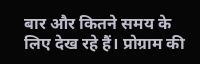बार और कितने समय के लिए देख रहे हैं। प्रोग्राम की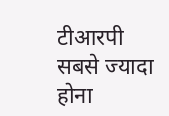टीआरपी सबसे ज्यादा होना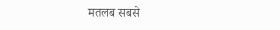मतलब सबसे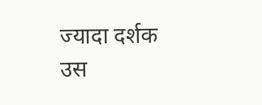ज्यादा दर्शक उस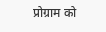प्रोग्राम को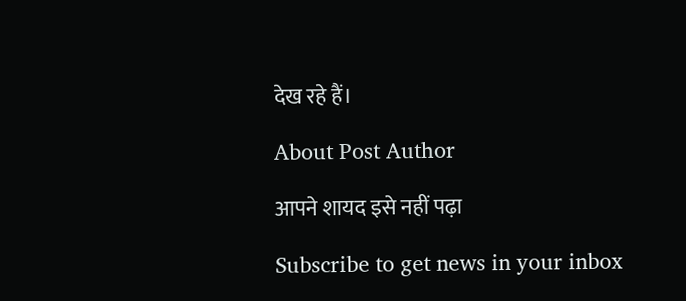देख रहे हैं।

About Post Author

आपने शायद इसे नहीं पढ़ा

Subscribe to get news in your inbox